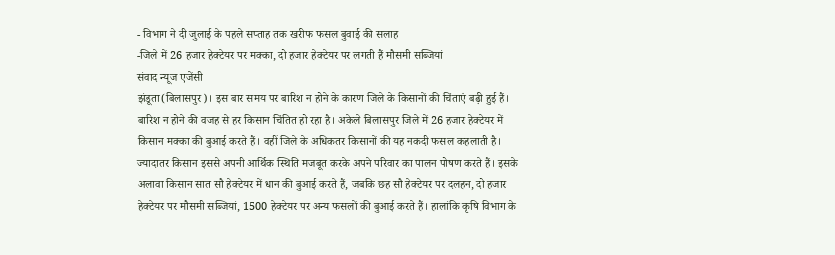- विभाग ने दी जुलाई के पहले सप्ताह तक खरीफ फसल बुवाई की सलाह
-जिले में 26 हजार हेक्टेयर पर मक्का, दो हजार हेक्टेयर पर लगती हैं मौसमी सब्जियां
संवाद न्यूज एजेंसी
झंडूता(बिलासपुर)। इस बार समय पर बारिश न होने के कारण जिले के किसानों की चिंताएं बढ़ी हुई हैं। बारिश न होने की वजह से हर किसान चिंतित हो रहा है। अकेले बिलासपुर जिले में 26 हजार हेक्टेयर में किसान मक्का की बुआई करते हैं। वहीं जिले के अधिकतर किसानों की यह नकदी फसल कहलाती है।
ज्यादातर किसान इससे अपनी आर्थिक स्थिति मजबूत करके अपने परिवार का पालन पोषण करते हैं। इसके अलावा किसान सात सौ हेक्टेयर में धान की बुआई करते हैं, जबकि छह सौ हेक्टेयर पर दलहन, दो हजार हेक्टेयर पर मौसमी सब्जियां, 1500 हेक्टेयर पर अन्य फसलों की बुआई करते हैं। हालांकि कृषि विभाग के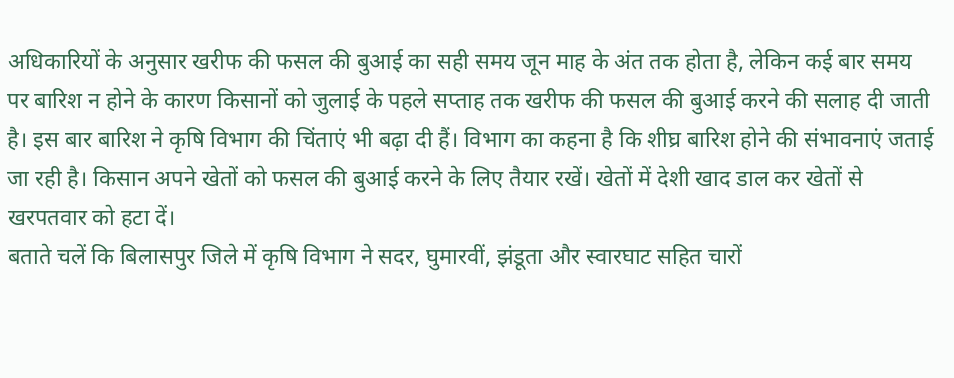अधिकारियों के अनुसार खरीफ की फसल की बुआई का सही समय जून माह के अंत तक होता है, लेकिन कई बार समय पर बारिश न होने के कारण किसानों को जुलाई के पहले सप्ताह तक खरीफ की फसल की बुआई करने की सलाह दी जाती है। इस बार बारिश ने कृषि विभाग की चिंताएं भी बढ़ा दी हैं। विभाग का कहना है कि शीघ्र बारिश होने की संभावनाएं जताई जा रही है। किसान अपने खेतों को फसल की बुआई करने के लिए तैयार रखें। खेतों में देशी खाद डाल कर खेतों से खरपतवार को हटा दें।
बताते चलें कि बिलासपुर जिले में कृषि विभाग ने सदर, घुमारवीं, झंडूता और स्वारघाट सहित चारों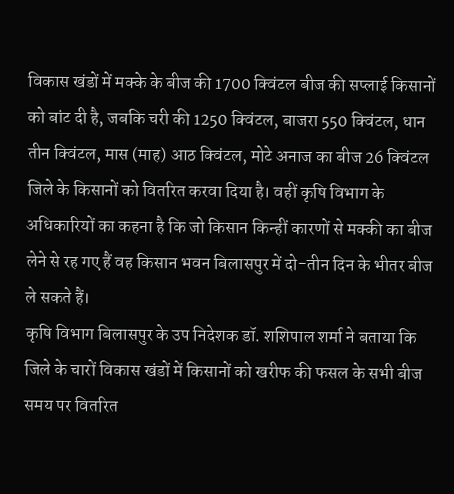विकास खंडों में मक्के के बीज की 1700 क्विंटल बीज की सप्लाई किसानों को बांट दी है, जबकि चरी की 1250 क्विंटल, बाजरा 550 क्विंटल, धान तीन क्विंटल, मास (माह) आठ क्विंटल, मोटे अनाज का बीज 26 क्विंटल जिले के किसानों को वितरित करवा दिया है। वहीं कृषि विभाग के अधिकारियों का कहना है कि जो किसान किन्हीं कारणों से मक्की का बीज लेने से रह गए हैं वह किसान भवन बिलासपुर में दो-तीन दिन के भीतर बीज ले सकते हैं।
कृषि विभाग बिलासपुर के उप निदेशक डॉ. शशिपाल शर्मा ने बताया कि जिले के चारों विकास खंडों में किसानों को खरीफ की फसल के सभी बीज समय पर वितरित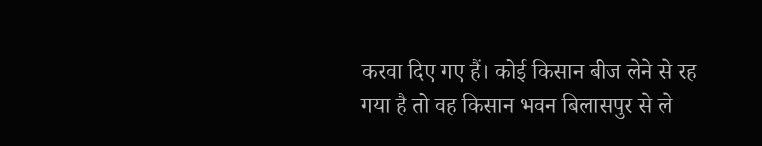करवा दिए गए हैं। कोई किसान बीज लेने से रह गया है तो वह किसान भवन बिलासपुर से ले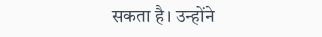सकता है। उन्होंने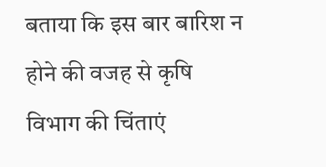बताया कि इस बार बारिश न होने की वजह से कृषि विभाग की चिंताएं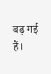बढ़ गई हैं।